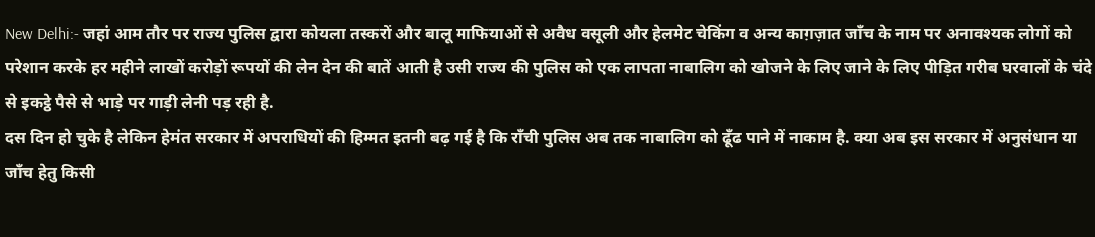New Delhi:- जहां आम तौर पर राज्य पुलिस द्वारा कोयला तस्करों और बालू माफियाओं से अवैध वसूली और हेलमेट चेकिंग व अन्य काग़ज़ात जाँच के नाम पर अनावश्यक लोगों को परेशान करके हर महीने लाखों करोड़ों रूपयों की लेन देन की बातें आती है उसी राज्य की पुलिस को एक लापता नाबालिग को खोजने के लिए जाने के लिए पीड़ित गरीब घरवालों के चंदे से इकट्ठे पैसे से भाड़े पर गाड़ी लेनी पड़ रही है.
दस दिन हो चुके है लेकिन हेमंत सरकार में अपराधियों की हिम्मत इतनी बढ़ गई है कि राँची पुलिस अब तक नाबालिग को ढूँढ पाने में नाकाम है. क्या अब इस सरकार में अनुसंधान या जाँच हेतु किसी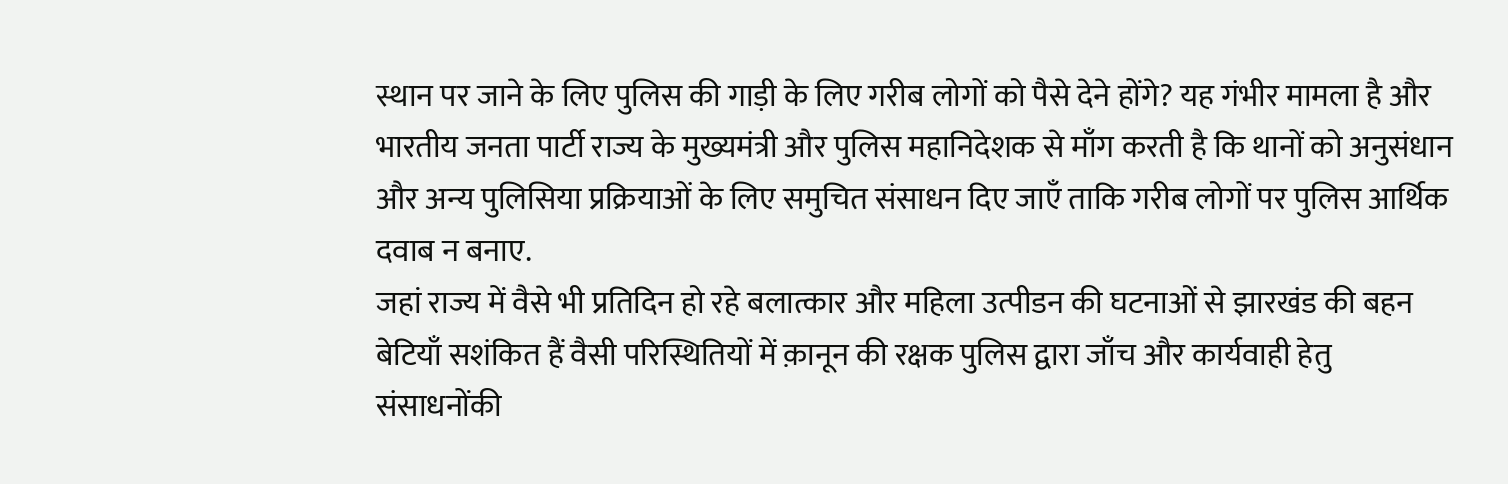स्थान पर जाने के लिए पुलिस की गाड़ी के लिए गरीब लोगों को पैसे देने होंगे? यह गंभीर मामला है और भारतीय जनता पार्टी राज्य के मुख्यमंत्री और पुलिस महानिदेशक से माँग करती है कि थानों को अनुसंधान और अन्य पुलिसिया प्रक्रियाओं के लिए समुचित संसाधन दिए जाएँ ताकि गरीब लोगों पर पुलिस आर्थिक दवाब न बनाए.
जहां राज्य में वैसे भी प्रतिदिन हो रहे बलात्कार और महिला उत्पीडन की घटनाओं से झारखंड की बहन बेटियाँ सशंकित हैं वैसी परिस्थितियों में क़ानून की रक्षक पुलिस द्वारा जाँच और कार्यवाही हेतु संसाधनोंकी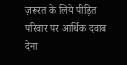ज़रूरत के लिये पीड़ित परिवार पर आर्थिक दवाब देना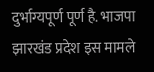दुर्भाग्यपूर्ण पूर्ण है. भाजपा झारखंड प्रदेश इस मामले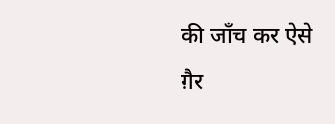की जाँच कर ऐसे ग़ैर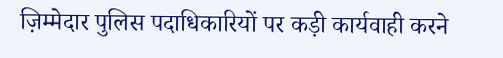ज़िम्मेदार पुलिस पदाधिकारियों पर कड़ी कार्यवाही करने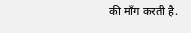की माँग करती है.